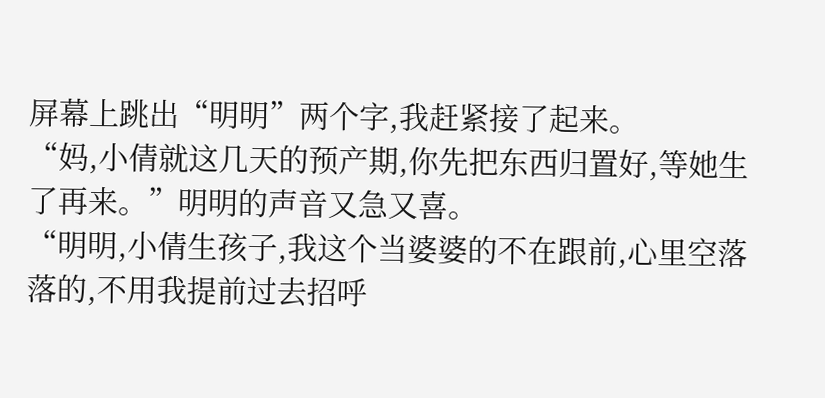屏幕上跳出“明明”两个字,我赶紧接了起来。
“妈,小倩就这几天的预产期,你先把东西归置好,等她生了再来。”明明的声音又急又喜。
“明明,小倩生孩子,我这个当婆婆的不在跟前,心里空落落的,不用我提前过去招呼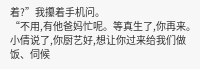着?”我攥着手机问。
“不用,有他爸妈忙呢。等真生了,你再来。小倩说了,你厨艺好,想让你过来给我们做饭、伺候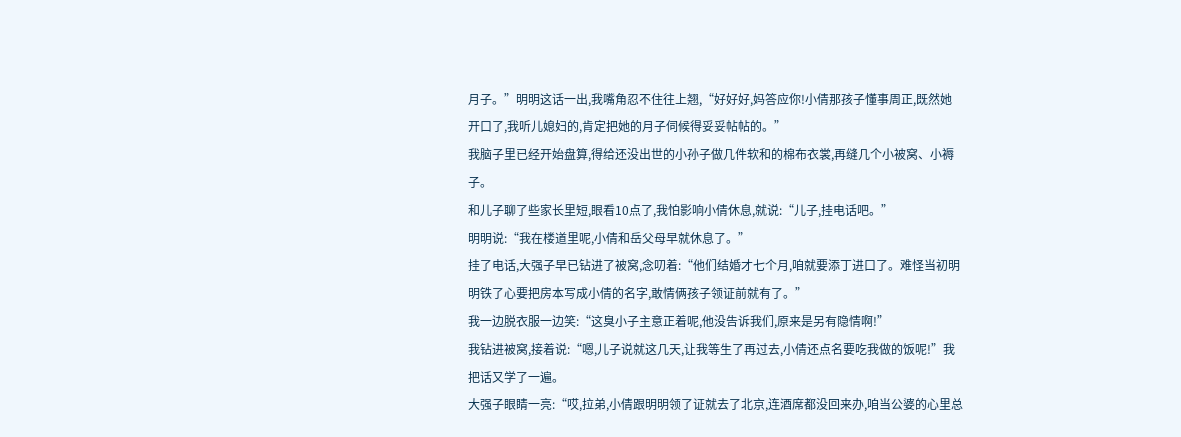月子。”明明这话一出,我嘴角忍不住往上翘,“好好好,妈答应你!小倩那孩子懂事周正,既然她开口了,我听儿媳妇的,肯定把她的月子伺候得妥妥帖帖的。”
我脑子里已经开始盘算,得给还没出世的小孙子做几件软和的棉布衣裳,再缝几个小被窝、小褥子。
和儿子聊了些家长里短,眼看10点了,我怕影响小倩休息,就说:“儿子,挂电话吧。”
明明说:“我在楼道里呢,小倩和岳父母早就休息了。”
挂了电话,大强子早已钻进了被窝,念叨着:“他们结婚才七个月,咱就要添丁进口了。难怪当初明明铁了心要把房本写成小倩的名字,敢情俩孩子领证前就有了。”
我一边脱衣服一边笑:“这臭小子主意正着呢,他没告诉我们,原来是另有隐情啊!”
我钻进被窝,接着说:“嗯,儿子说就这几天,让我等生了再过去,小倩还点名要吃我做的饭呢!”我把话又学了一遍。
大强子眼睛一亮:“哎,拉弟,小倩跟明明领了证就去了北京,连酒席都没回来办,咱当公婆的心里总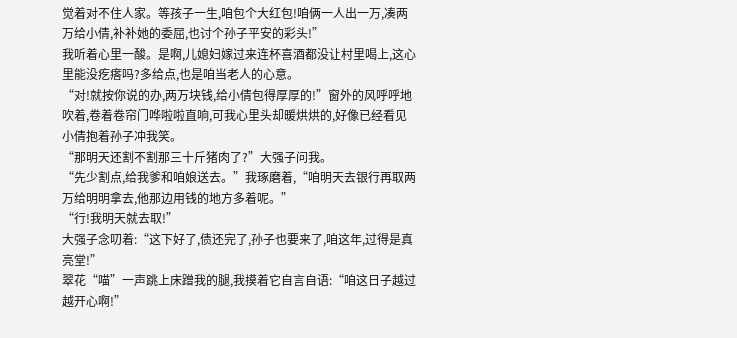觉着对不住人家。等孩子一生,咱包个大红包!咱俩一人出一万,凑两万给小倩,补补她的委屈,也讨个孙子平安的彩头!”
我听着心里一酸。是啊,儿媳妇嫁过来连杯喜酒都没让村里喝上,这心里能没疙瘩吗?多给点,也是咱当老人的心意。
“对!就按你说的办,两万块钱,给小倩包得厚厚的!”窗外的风呼呼地吹着,卷着卷帘门哗啦啦直响,可我心里头却暖烘烘的,好像已经看见小倩抱着孙子冲我笑。
“那明天还割不割那三十斤猪肉了?”大强子问我。
“先少割点,给我爹和咱娘送去。”我琢磨着,“咱明天去银行再取两万给明明拿去,他那边用钱的地方多着呢。”
“行!我明天就去取!”
大强子念叨着:“这下好了,债还完了,孙子也要来了,咱这年,过得是真亮堂!”
翠花“喵”一声跳上床蹭我的腿,我摸着它自言自语:“咱这日子越过越开心啊!”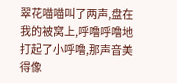翠花喵喵叫了两声,盘在我的被窝上,呼噜呼噜地打起了小呼噜,那声音美得像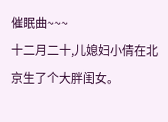催眠曲~~~
十二月二十,儿媳妇小倩在北京生了个大胖闺女。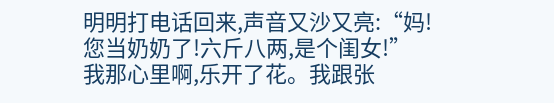明明打电话回来,声音又沙又亮:“妈!您当奶奶了!六斤八两,是个闺女!”
我那心里啊,乐开了花。我跟张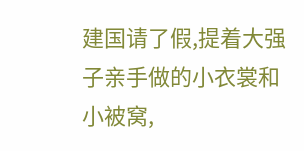建国请了假,提着大强子亲手做的小衣裳和小被窝,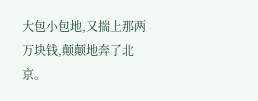大包小包地,又揣上那两万块钱,颠颠地奔了北京。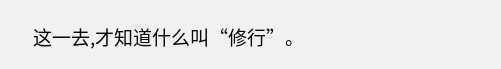这一去,才知道什么叫“修行”。